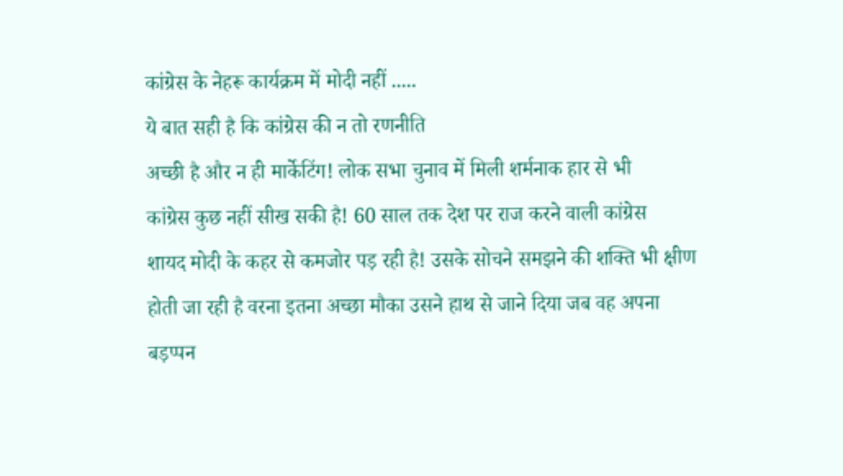कांग्रेस के नेहरू कार्यक्रम में मोदी नहीं .....
ये बात सही है कि कांग्रेस की न तो रणनीति
अच्छी है और न ही मार्केटिंग! लोक सभा चुनाव में मिली शर्मनाक हार से भी
कांग्रेस कुछ नहीं सीख सकी है! 60 साल तक देश पर राज करने वाली कांग्रेस
शायद मोदी के कहर से कमजोर पड़ रही है! उसके सोचने समझने की शक्ति भी क्षीण
होती जा रही है वरना इतना अच्छा मौका उसने हाथ से जाने दिया जब वह अपना
बड़प्पन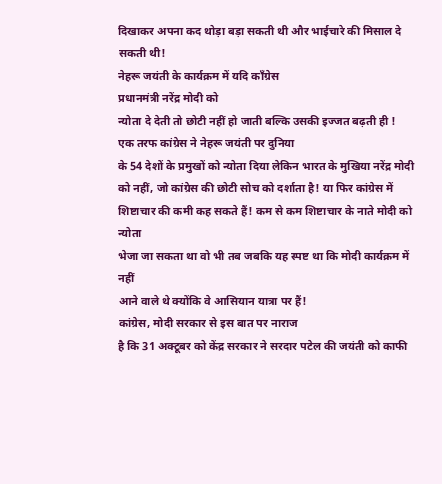दिखाकर अपना कद थोड़ा बड़ा सकती थी और भाईचारे की मिसाल दे सकती थी!
नेहरू जयंती के कार्यक्रम में यदि कॉंग्रेस
प्रधानमंत्री नरेंद्र मोदी को
न्योता दे देती तो छोटी नहीं हो जाती बल्कि उसकी इज्जत बढ़ती ही !
एक तरफ कांग्रेस ने नेहरू जयंती पर दुनिया
के 54 देशों के प्रमुखों को न्योता दिया लेकिन भारत के मुखिया नरेंद्र मोदी
को नहीं, जो कांग्रेस की छोटी सोच को दर्शाता है! या फिर कांग्रेस में
शिष्टाचार की कमी कह सकते हैं! कम से कम शिष्टाचार के नाते मोदी को न्योता
भेजा जा सकता था वो भी तब जबकि यह स्पष्ट था कि मोदी कार्यक्रम में नहीं
आने वाले थे क्योंकि वे आसियान यात्रा पर हैं!
कांग्रेस, मोदी सरकार से इस बात पर नाराज
है कि 31 अक्टूबर को केंद्र सरकार ने सरदार पटेल की जयंती को काफी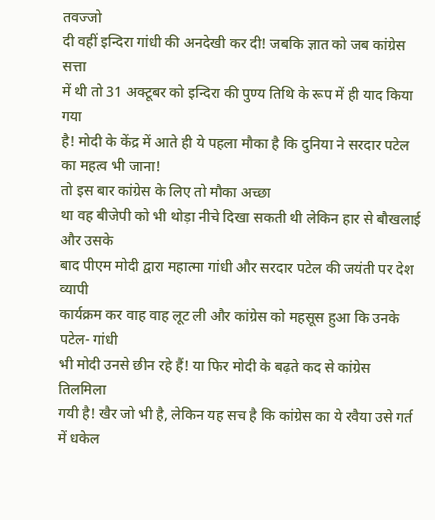तवज्जो
दी वहीं इन्दिरा गांधी की अनदेखी कर दी! जबकि ज्ञात को जब कांग्रेस सत्ता
में थी तो 31 अक्टूबर को इन्दिरा की पुण्य तिथि के रूप में ही याद किया गया
है! मोदी के केंद्र में आते ही ये पहला मौका है कि दुनिया ने सरदार पटेल
का महत्व भी जाना!
तो इस बार कांग्रेस के लिए तो मौका अच्छा
था वह बीजेपी को भी थोड़ा नीचे दिखा सकती थी लेकिन हार से बौखलाई और उसके
बाद पीएम मोदी द्वारा महात्मा गांधी और सरदार पटेल की जयंती पर देश व्यापी
कार्यक्रम कर वाह वाह लूट ली और कांग्रेस को महसूस हुआ कि उनके पटेल- गांधी
भी मोदी उनसे छीन रहे हैं! या फिर मोदी के बढ़ते कद से कांग्रेस तिलमिला
गयी है! खैर जो भी है, लेकिन यह सच है कि कांग्रेस का ये रवैया उसे गर्त
में धकेल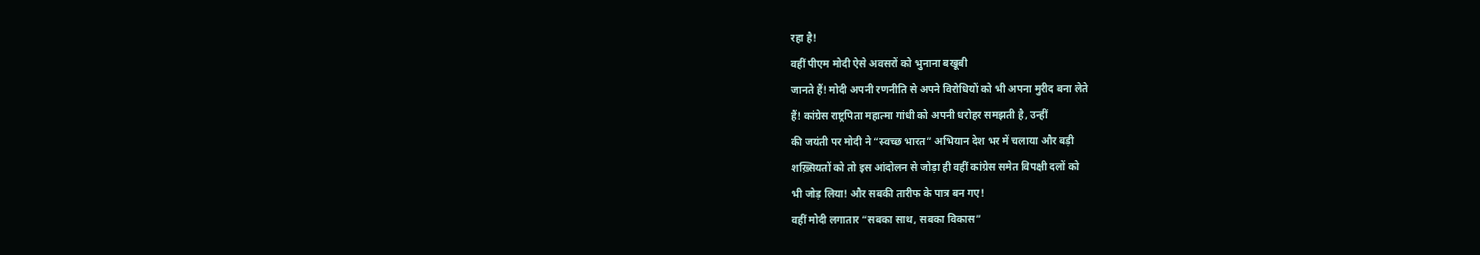रहा है!
वहीं पीएम मोदी ऐसे अवसरों को भुनाना बखूबी
जानते हैं! मोदी अपनी रणनीति से अपने विरोधियों को भी अपना मुरीद बना लेते
हैं! कांग्रेस राष्ट्रपिता महात्मा गांधी को अपनी धरोहर समझती है, उन्हीं
की जयंती पर मोदी ने “स्वच्छ भारत” अभियान देश भर में चलाया और बड़ी
शख़्सियतों को तो इस आंदोलन से जोड़ा ही वहीं कांग्रेस समेत विपक्षी दलों को
भी जोड़ लिया! और सबकी तारीफ के पात्र बन गए!
वहीं मोदी लगातार “सबका साथ, सबका विकास”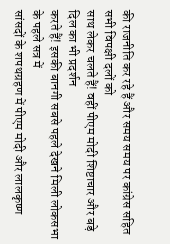की राजनीति कर रहे हैं और समय समय पर कांग्रेस सहित सभी विपक्षी दलों को
साथ लेकर चलते हैं! वहीं पीएम मोदी शिष्टाचार और बड़े दिल का भी प्रदर्शन
करते हैं! इसकी बानगी सबसे पहले देखने मिली लोकसभा के पहले सत्र में
सांसदों के शपथग्रहण में पीएम मोदी और लालकृष्ण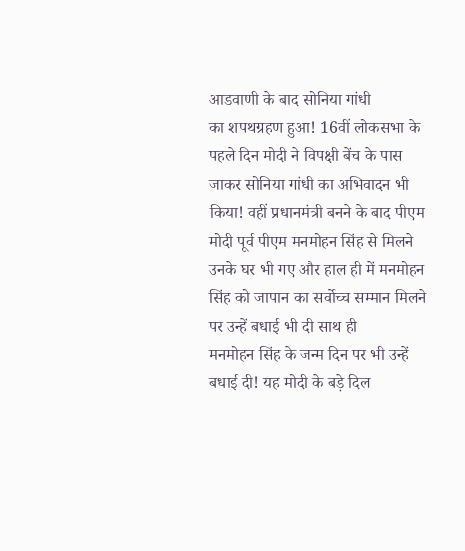आडवाणी के बाद सोनिया गांधी
का शपथग्रहण हुआ! 16वीं लोकसभा के पहले दिन मोदी ने विपक्षी बेंच के पास
जाकर सोनिया गांधी का अभिवादन भी किया! वहीं प्रधानमंत्री बनने के बाद पीएम
मोदी पूर्व पीएम मनमोहन सिंह से मिलने उनके घर भी गए और हाल ही में मनमोहन
सिंह को जापान का सर्वोच्च सम्मान मिलने पर उन्हें बधाई भी दी साथ ही
मनमोहन सिंह के जन्म दिन पर भी उन्हें बधाई दी! यह मोदी के बड़े दिल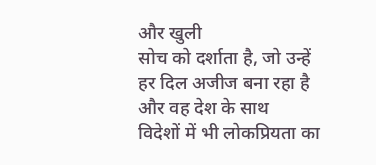और खुली
सोच को दर्शाता है, जो उन्हें हर दिल अजीज बना रहा है और वह देश के साथ
विदेशों में भी लोकप्रियता का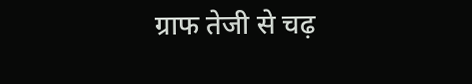ग्राफ तेजी से चढ़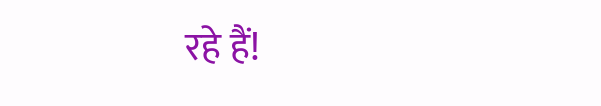रहे हैं!